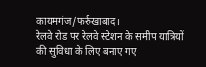कायमगंज/फर्रुखाबाद।
रेलवे रोड पर रेलवे स्टेशन के समीप यात्रियों की सुविधा के लिए बनाए गए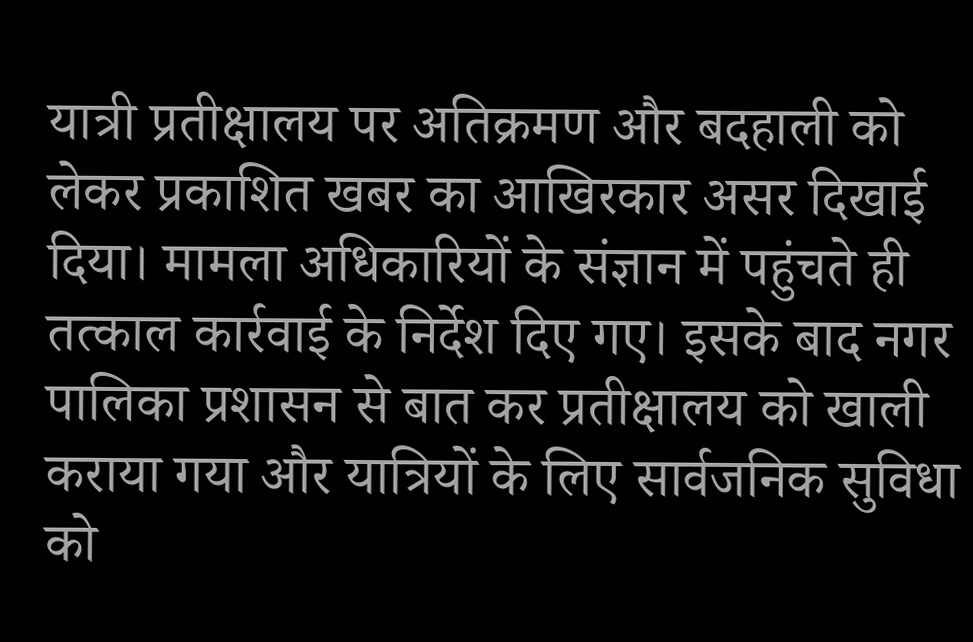यात्री प्रतीक्षालय पर अतिक्रमण और बदहाली को लेकर प्रकाशित खबर का आखिरकार असर दिखाई दिया। मामला अधिकारियों के संज्ञान में पहुंचते ही तत्काल कार्रवाई के निर्देश दिए गए। इसके बाद नगर पालिका प्रशासन से बात कर प्रतीक्षालय को खाली कराया गया और यात्रियों के लिए सार्वजनिक सुविधा को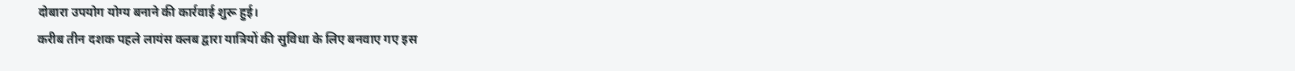दोबारा उपयोग योग्य बनाने की कार्रवाई शुरू हुई।
करीब तीन दशक पहले लायंस क्लब द्वारा यात्रियों की सुविधा के लिए बनवाए गए इस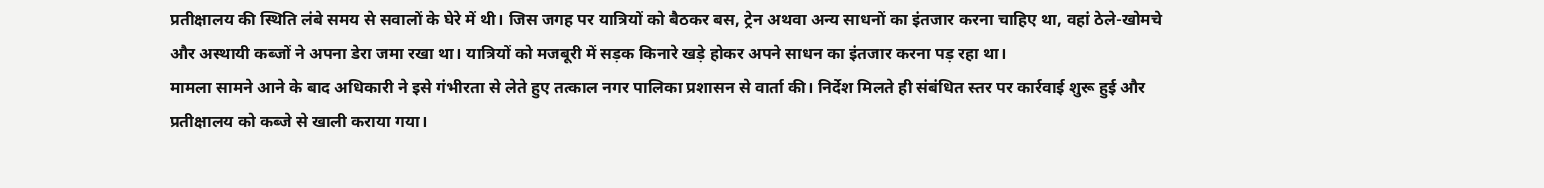प्रतीक्षालय की स्थिति लंबे समय से सवालों के घेरे में थी। जिस जगह पर यात्रियों को बैठकर बस, ट्रेन अथवा अन्य साधनों का इंतजार करना चाहिए था, वहां ठेले-खोमचे और अस्थायी कब्जों ने अपना डेरा जमा रखा था। यात्रियों को मजबूरी में सड़क किनारे खड़े होकर अपने साधन का इंतजार करना पड़ रहा था।
मामला सामने आने के बाद अधिकारी ने इसे गंभीरता से लेते हुए तत्काल नगर पालिका प्रशासन से वार्ता की। निर्देश मिलते ही संबंधित स्तर पर कार्रवाई शुरू हुई और प्रतीक्षालय को कब्जे से खाली कराया गया।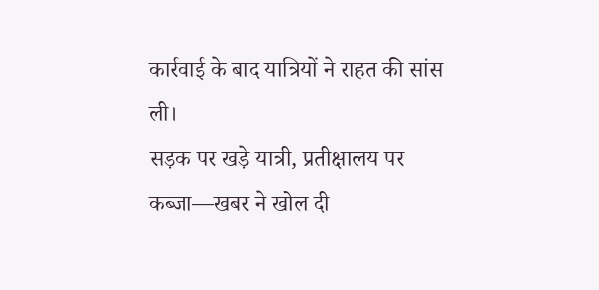कार्रवाई के बाद यात्रियों ने राहत की सांस ली।
सड़क पर खड़े यात्री, प्रतीक्षालय पर कब्जा—खबर ने खोल दी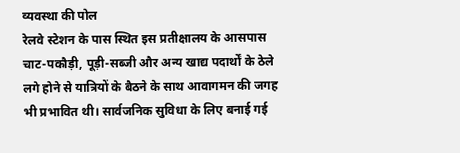व्यवस्था की पोल
रेलवे स्टेशन के पास स्थित इस प्रतीक्षालय के आसपास चाट-पकौड़ी, पूड़ी-सब्जी और अन्य खाद्य पदार्थों के ठेले लगे होने से यात्रियों के बैठने के साथ आवागमन की जगह भी प्रभावित थी। सार्वजनिक सुविधा के लिए बनाई गई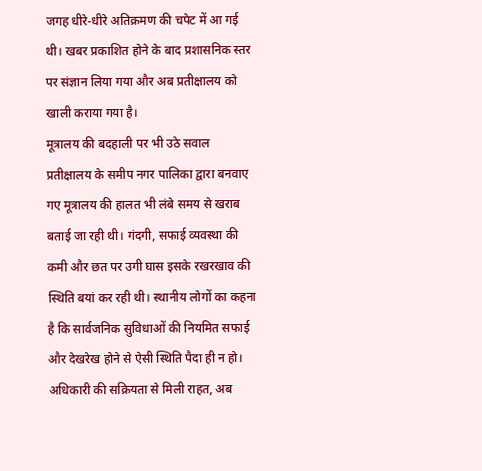जगह धीरे-धीरे अतिक्रमण की चपेट में आ गई थी। खबर प्रकाशित होने के बाद प्रशासनिक स्तर पर संज्ञान लिया गया और अब प्रतीक्षालय को खाली कराया गया है।
मूत्रालय की बदहाली पर भी उठे सवाल
प्रतीक्षालय के समीप नगर पालिका द्वारा बनवाए गए मूत्रालय की हालत भी लंबे समय से खराब बताई जा रही थी। गंदगी, सफाई व्यवस्था की कमी और छत पर उगी घास इसके रखरखाव की स्थिति बयां कर रही थी। स्थानीय लोगों का कहना है कि सार्वजनिक सुविधाओं की नियमित सफाई और देखरेख होने से ऐसी स्थिति पैदा ही न हो।
अधिकारी की सक्रियता से मिली राहत, अब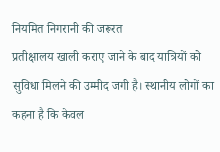नियमित निगरानी की जरूरत
प्रतीक्षालय खाली कराए जाने के बाद यात्रियों को सुविधा मिलने की उम्मीद जगी है। स्थानीय लोगों का कहना है कि केवल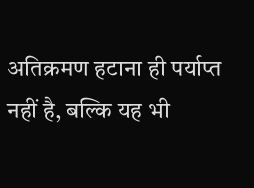अतिक्रमण हटाना ही पर्याप्त नहीं है, बल्कि यह भी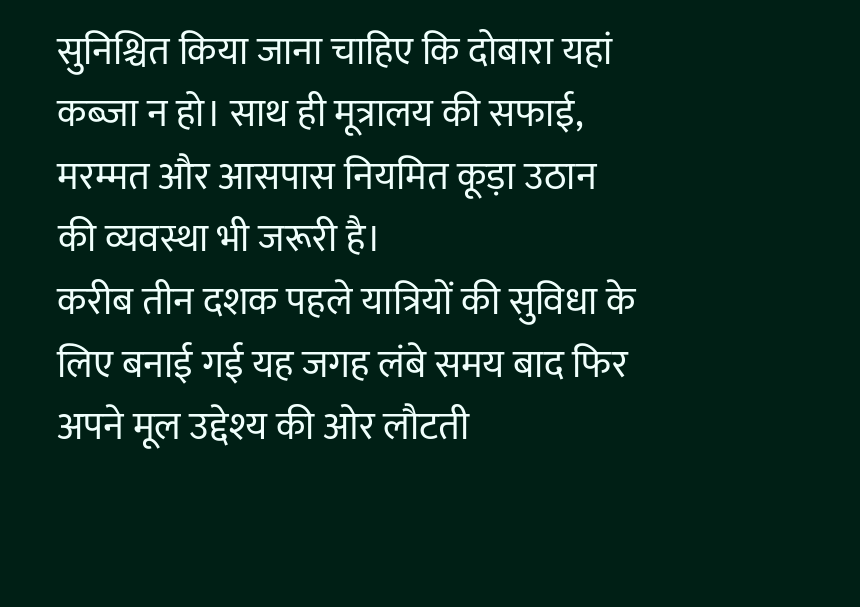सुनिश्चित किया जाना चाहिए कि दोबारा यहां कब्जा न हो। साथ ही मूत्रालय की सफाई, मरम्मत और आसपास नियमित कूड़ा उठान की व्यवस्था भी जरूरी है।
करीब तीन दशक पहले यात्रियों की सुविधा के लिए बनाई गई यह जगह लंबे समय बाद फिर अपने मूल उद्देश्य की ओर लौटती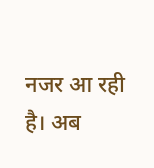नजर आ रही है। अब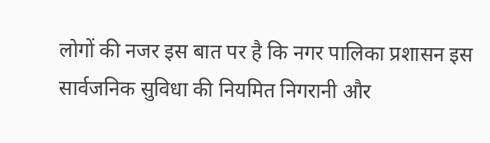लोगों की नजर इस बात पर है कि नगर पालिका प्रशासन इस सार्वजनिक सुविधा की नियमित निगरानी और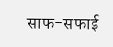साफ-सफाई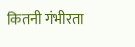कितनी गंभीरता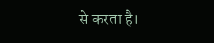से करता है।